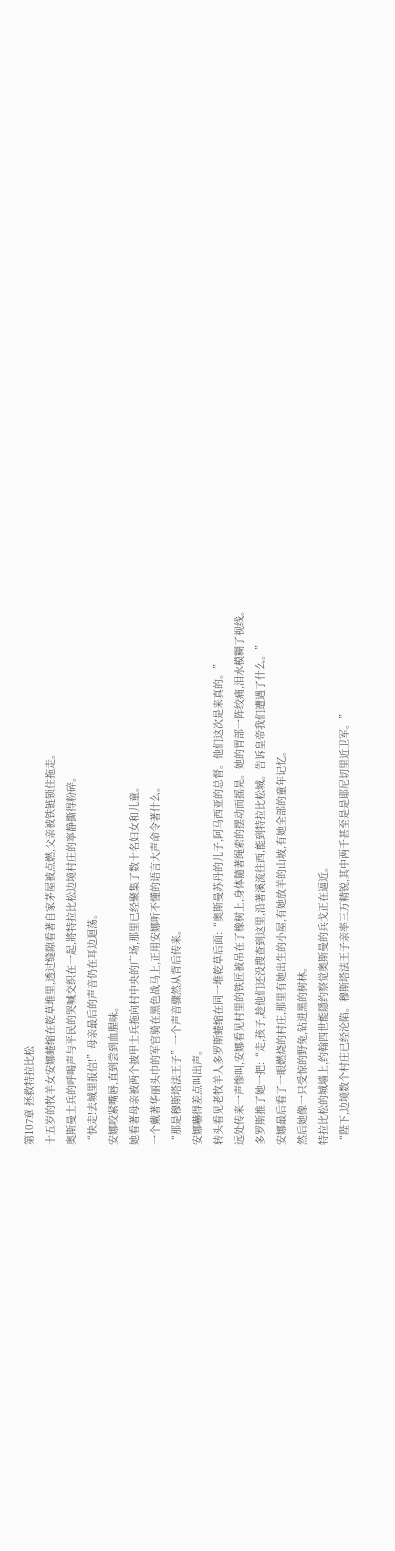第107章 拯救特拉比松
十五岁的牧羊女安娜蜷缩在乾草堆里,透过缝隙看著自家茅屋被点燃,父亲被铁链锁住拖走。
奥斯曼士兵的呼喝声与平民的哭喊交织在一起,將特拉比松边境村庄的寧静撕得粉碎。
“快走!去城里报信!”母亲最后的声音仍在耳边迴荡。
安娜咬紧嘴唇,直到尝到血腥味。
她看著母亲被两个披甲士兵拖向村中央的广场,那里已经聚集了数十名妇女和儿童。
一个戴著华丽头巾的军官骑在黑色战马上,正用安娜听不懂的语言大声命令著什么。
“那是穆斯塔法王子”一个声音骤然从背后传来。
安娜嚇得差点叫出声。
转头看见老牧羊人多罗斯蜷缩在同一堆乾草后面:“奥斯曼苏丹的儿子,阿马西亚的总督。他们这次是来真的。”
远处传来一声惨叫,安娜看见村里的铁匠被吊在了橡树上,身体隨著绳索的摆动而摇晃。她的胃部一阵绞痛,泪水模糊了视线。
多罗斯推了她一把:“走,孩子,趁他们还没搜查到这里,沿著溪流往西,能到特拉比松城。告诉皇帝我们遭遇了什么。”
安娜最后看了一眼燃烧的村庄,那里有她出生的小屋,有她放羊的山坡,有她全部的童年记忆。
然后她像一只受惊的野兔,钻进黑的树林。
特拉比松的城墙上,约翰四世能隱约察觉奥斯曼的兵戈正在逼近。
“陛下,边境数个村庄已经沦陷。穆斯塔法王子亲率三万精锐,其中两千甚至是是耶尼切里近卫军。”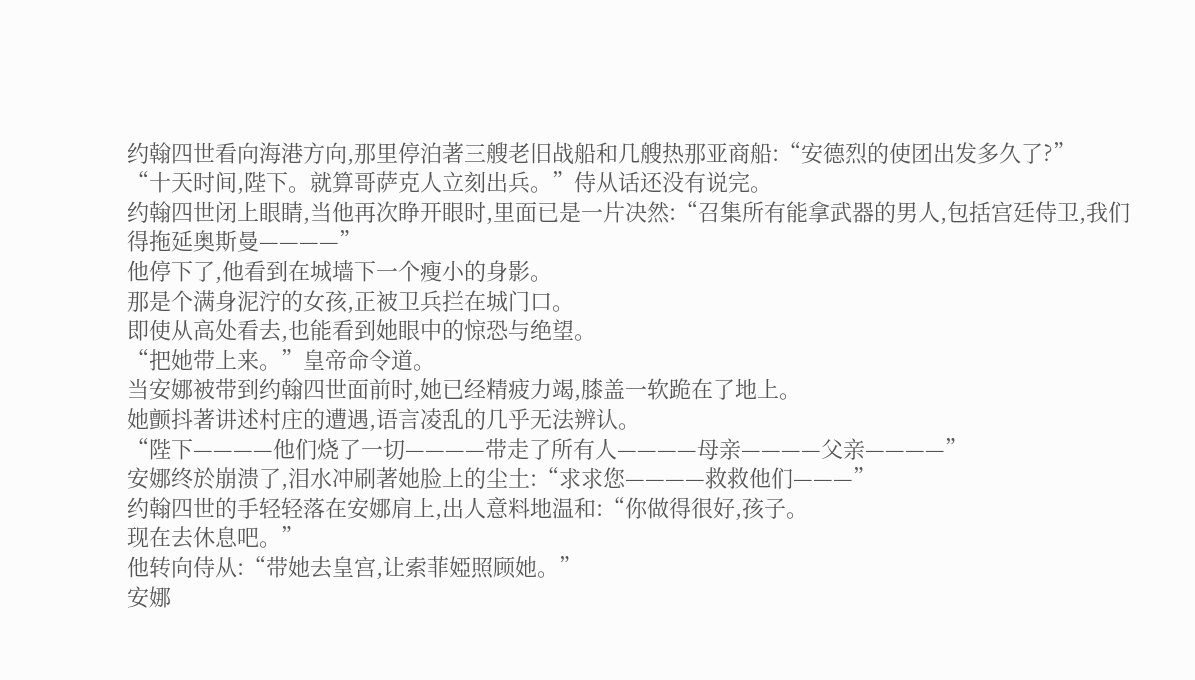约翰四世看向海港方向,那里停泊著三艘老旧战船和几艘热那亚商船:“安德烈的使团出发多久了?”
“十天时间,陛下。就算哥萨克人立刻出兵。”侍从话还没有说完。
约翰四世闭上眼睛,当他再次睁开眼时,里面已是一片决然:“召集所有能拿武器的男人,包括宫廷侍卫,我们得拖延奥斯曼————”
他停下了,他看到在城墙下一个瘦小的身影。
那是个满身泥泞的女孩,正被卫兵拦在城门口。
即使从高处看去,也能看到她眼中的惊恐与绝望。
“把她带上来。”皇帝命令道。
当安娜被带到约翰四世面前时,她已经精疲力竭,膝盖一软跪在了地上。
她颤抖著讲述村庄的遭遇,语言凌乱的几乎无法辨认。
“陛下————他们烧了一切————带走了所有人————母亲————父亲————”
安娜终於崩溃了,泪水冲刷著她脸上的尘土:“求求您————救救他们———”
约翰四世的手轻轻落在安娜肩上,出人意料地温和:“你做得很好,孩子。
现在去休息吧。”
他转向侍从:“带她去皇宫,让索菲婭照顾她。”
安娜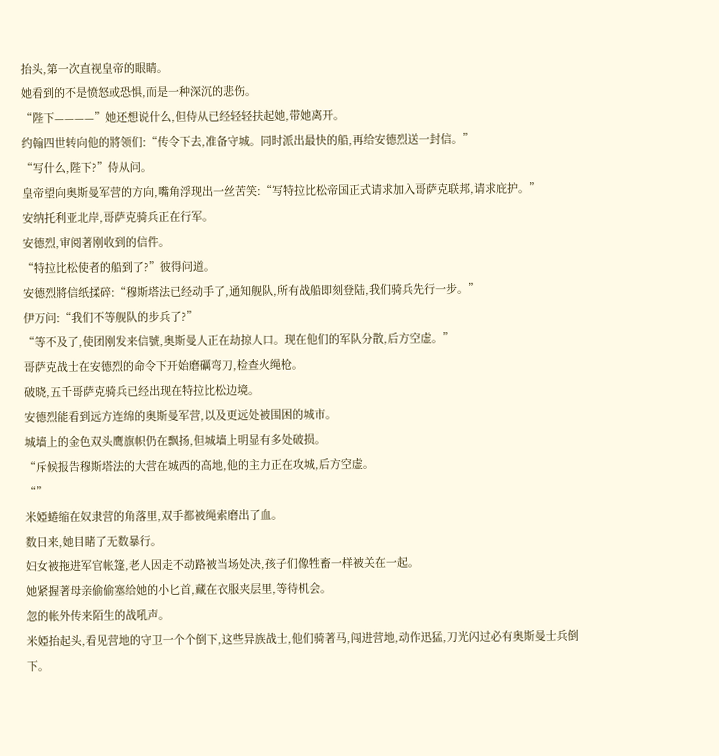抬头,第一次直视皇帝的眼睛。
她看到的不是愤怒或恐惧,而是一种深沉的悲伤。
“陛下————”她还想说什么,但侍从已经轻轻扶起她,带她离开。
约翰四世转向他的將领们:“传令下去,准备守城。同时派出最快的船,再给安德烈送一封信。”
“写什么,陛下?”侍从问。
皇帝望向奥斯曼军营的方向,嘴角浮现出一丝苦笑:“写特拉比松帝国正式请求加入哥萨克联邦,请求庇护。”
安纳托利亚北岸,哥萨克骑兵正在行军。
安德烈,审阅著刚收到的信件。
“特拉比松使者的船到了?”彼得问道。
安德烈將信纸揉碎:“穆斯塔法已经动手了,通知舰队,所有战船即刻登陆,我们骑兵先行一步。”
伊万问:“我们不等舰队的步兵了?”
“等不及了,使团刚发来信號,奥斯曼人正在劫掠人口。现在他们的军队分散,后方空虚。”
哥萨克战士在安德烈的命令下开始磨礪弯刀,检查火绳枪。
破晓,五千哥萨克骑兵已经出现在特拉比松边境。
安德烈能看到远方连绵的奥斯曼军营,以及更远处被围困的城市。
城墙上的金色双头鹰旗帜仍在飘扬,但城墙上明显有多处破损。
“斥候报告穆斯塔法的大营在城西的高地,他的主力正在攻城,后方空虚。
“”
米婭蜷缩在奴隶营的角落里,双手都被绳索磨出了血。
数日来,她目睹了无数暴行。
妇女被拖进军官帐篷,老人因走不动路被当场处决,孩子们像牲畜一样被关在一起。
她紧握著母亲偷偷塞给她的小匕首,藏在衣服夹层里,等待机会。
忽的帐外传来陌生的战吼声。
米婭抬起头,看见营地的守卫一个个倒下,这些异族战士,他们骑著马,闯进营地,动作迅猛,刀光闪过必有奥斯曼士兵倒下。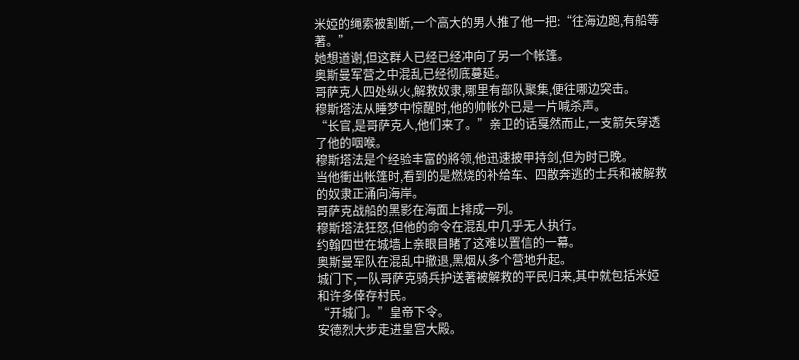米婭的绳索被割断,一个高大的男人推了他一把:“往海边跑,有船等著。”
她想道谢,但这群人已经已经冲向了另一个帐篷。
奥斯曼军营之中混乱已经彻底蔓延。
哥萨克人四处纵火,解救奴隶,哪里有部队聚集,便往哪边突击。
穆斯塔法从睡梦中惊醒时,他的帅帐外已是一片喊杀声。
“长官,是哥萨克人,他们来了。”亲卫的话戛然而止,一支箭矢穿透了他的咽喉。
穆斯塔法是个经验丰富的將领,他迅速披甲持剑,但为时已晚。
当他衝出帐篷时,看到的是燃烧的补给车、四散奔逃的士兵和被解救的奴隶正涌向海岸。
哥萨克战船的黑影在海面上排成一列。
穆斯塔法狂怒,但他的命令在混乱中几乎无人执行。
约翰四世在城墙上亲眼目睹了这难以置信的一幕。
奥斯曼军队在混乱中撤退,黑烟从多个营地升起。
城门下,一队哥萨克骑兵护送著被解救的平民归来,其中就包括米婭和许多倖存村民。
“开城门。”皇帝下令。
安德烈大步走进皇宫大殿。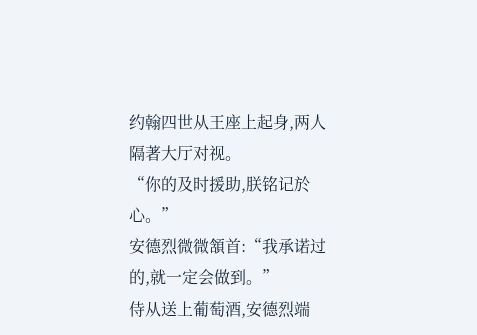约翰四世从王座上起身,两人隔著大厅对视。
“你的及时援助,朕铭记於心。”
安德烈微微頷首:“我承诺过的,就一定会做到。”
侍从送上葡萄酒,安德烈端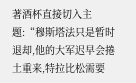著酒杯直接切入主题:“穆斯塔法只是暂时退却,他的大军迟早会捲土重来,特拉比松需要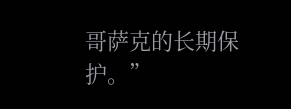哥萨克的长期保护。”